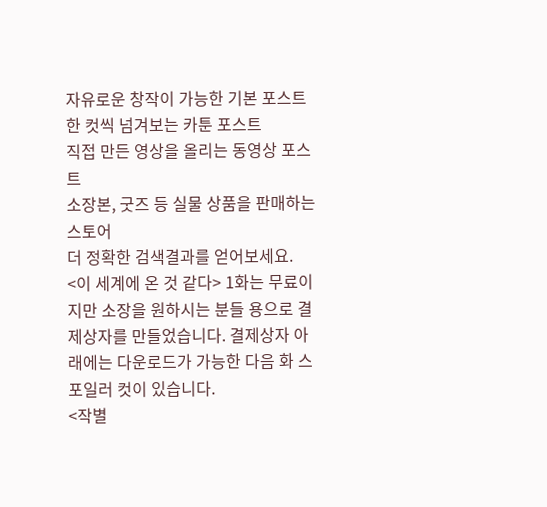자유로운 창작이 가능한 기본 포스트
한 컷씩 넘겨보는 카툰 포스트
직접 만든 영상을 올리는 동영상 포스트
소장본, 굿즈 등 실물 상품을 판매하는 스토어
더 정확한 검색결과를 얻어보세요.
<이 세계에 온 것 같다> 1화는 무료이지만 소장을 원하시는 분들 용으로 결제상자를 만들었습니다. 결제상자 아래에는 다운로드가 가능한 다음 화 스포일러 컷이 있습니다.
<작별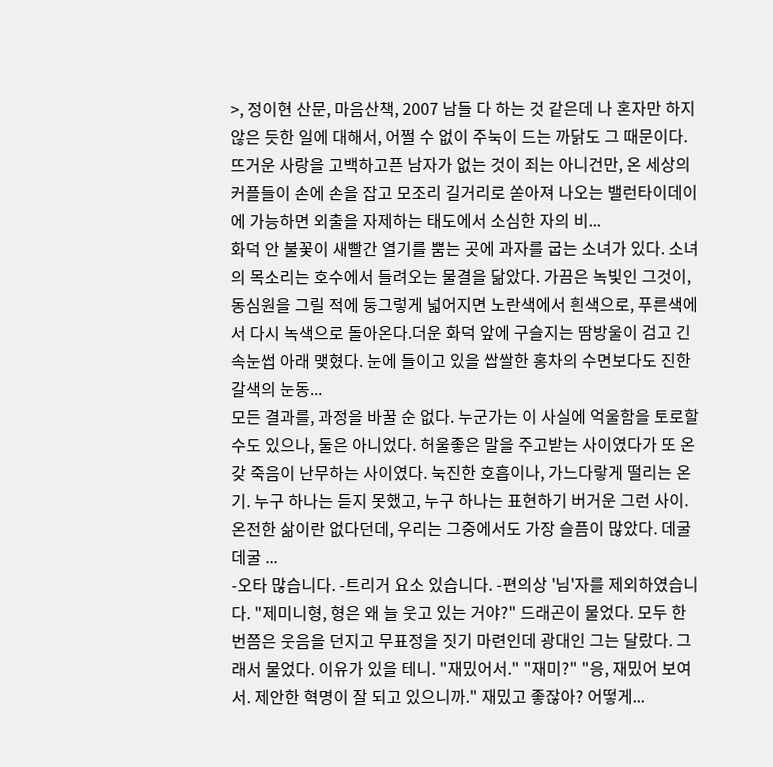>, 정이현 산문, 마음산책, 2007 남들 다 하는 것 같은데 나 혼자만 하지 않은 듯한 일에 대해서, 어쩔 수 없이 주눅이 드는 까닭도 그 때문이다. 뜨거운 사랑을 고백하고픈 남자가 없는 것이 죄는 아니건만, 온 세상의 커플들이 손에 손을 잡고 모조리 길거리로 쏟아져 나오는 밸런타이데이에 가능하면 외출을 자제하는 태도에서 소심한 자의 비...
화덕 안 불꽃이 새빨간 열기를 뿜는 곳에 과자를 굽는 소녀가 있다. 소녀의 목소리는 호수에서 들려오는 물결을 닮았다. 가끔은 녹빛인 그것이, 동심원을 그릴 적에 둥그렇게 넓어지면 노란색에서 흰색으로, 푸른색에서 다시 녹색으로 돌아온다.더운 화덕 앞에 구슬지는 땀방울이 검고 긴 속눈썹 아래 맺혔다. 눈에 들이고 있을 쌉쌀한 홍차의 수면보다도 진한 갈색의 눈동...
모든 결과를, 과정을 바꿀 순 없다. 누군가는 이 사실에 억울함을 토로할 수도 있으나, 둘은 아니었다. 허울좋은 말을 주고받는 사이였다가 또 온갖 죽음이 난무하는 사이였다. 눅진한 호흡이나, 가느다랗게 떨리는 온기. 누구 하나는 듣지 못했고, 누구 하나는 표현하기 버거운 그런 사이. 온전한 삶이란 없다던데, 우리는 그중에서도 가장 슬픔이 많았다. 데굴데굴 ...
-오타 많습니다. -트리거 요소 있습니다. -편의상 '님'자를 제외하였습니다. "제미니형, 형은 왜 늘 웃고 있는 거야?" 드래곤이 물었다. 모두 한 번쯤은 웃음을 던지고 무표정을 짓기 마련인데 광대인 그는 달랐다. 그래서 물었다. 이유가 있을 테니. "재밌어서." "재미?" "응, 재밌어 보여서. 제안한 혁명이 잘 되고 있으니까." 재밌고 좋잖아? 어떻게...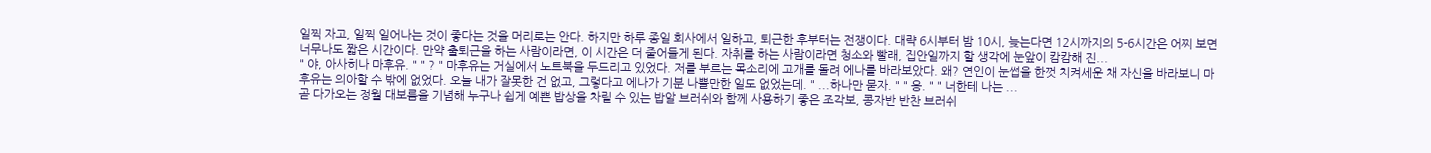일찍 자고, 일찍 일어나는 것이 좋다는 것을 머리로는 안다. 하지만 하루 종일 회사에서 일하고, 퇴근한 후부터는 전쟁이다. 대략 6시부터 밤 10시, 늦는다면 12시까지의 5-6시간은 어찌 보면 너무나도 짧은 시간이다. 만약 출퇴근을 하는 사람이라면, 이 시간은 더 줄어들게 된다. 자취를 하는 사람이라면 청소와 빨래, 집안일까지 할 생각에 눈앞이 캄캄해 진...
" 야, 아사히나 마후유. " " ? " 마후유는 거실에서 노트북을 두드리고 있었다. 저를 부르는 목소리에 고개를 돌려 에나를 바라보았다. 왜? 연인이 눈썹을 한껏 치켜세운 채 자신을 바라보니 마후유는 의아할 수 밖에 없었다. 오늘 내가 잘못한 건 없고, 그렇다고 에나가 기분 나쁠만한 일도 없었는데. " ...하나만 묻자. " " 응. " " 너한테 나는 ...
곧 다가오는 정월 대보름을 기념해 누구나 쉽게 예쁜 밥상을 차릴 수 있는 밥알 브러쉬와 함께 사용하기 좋은 조각보, 콩자반 반찬 브러쉬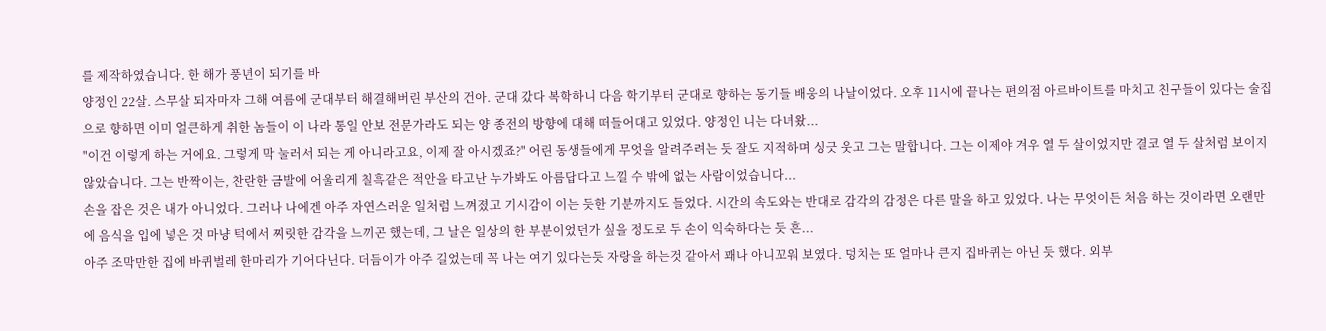를 제작하였습니다. 한 해가 풍년이 되기를 바
양정인 22살. 스무살 되자마자 그해 여름에 군대부터 해결해버린 부산의 건아. 군대 갔다 복학하니 다음 학기부터 군대로 향하는 동기들 배웅의 나날이었다. 오후 11시에 끝나는 편의점 아르바이트를 마치고 친구들이 있다는 술집으로 향하면 이미 얼큰하게 취한 놈들이 이 나라 통일 안보 전문가라도 되는 양 종전의 방향에 대해 떠들어대고 있었다. 양정인 니는 다녀왔...
"이건 이렇게 하는 거에요. 그렇게 막 눌러서 되는 게 아니라고요, 이제 잘 아시겠죠?" 어린 동생들에게 무엇을 알려주려는 듯 잘도 지적하며 싱긋 웃고 그는 말합니다. 그는 이제야 겨우 열 두 살이었지만 결코 열 두 살처럼 보이지 않았습니다. 그는 반짝이는, 찬란한 금발에 어울리게 칠흑같은 적안을 타고난 누가봐도 아름답다고 느낄 수 밖에 없는 사람이었습니다...
손을 잡은 것은 내가 아니었다. 그러나 나에겐 아주 자연스러운 일처럼 느껴졌고 기시감이 이는 듯한 기분까지도 들었다. 시간의 속도와는 반대로 감각의 감정은 다른 말을 하고 있었다. 나는 무엇이든 처음 하는 것이라면 오랜만에 음식을 입에 넣은 것 마냥 턱에서 찌릿한 감각을 느끼곤 했는데, 그 날은 일상의 한 부분이었던가 싶을 정도로 두 손이 익숙하다는 듯 흔...
아주 조막만한 집에 바퀴벌레 한마리가 기어다닌다. 더듬이가 아주 길었는데 꼭 나는 여기 있다는듯 자랑을 하는것 같아서 꽤나 아니꼬워 보였다. 덩치는 또 얼마나 큰지 집바퀴는 아닌 듯 했다. 외부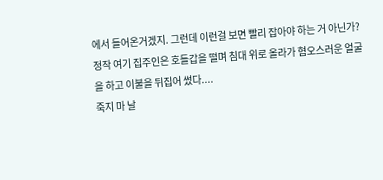에서 들어온거겠지. 그런데 이런걸 보면 빨리 잡아야 하는 거 아닌가? 정작 여기 집주인은 호들갑을 떨며 침대 위로 올라가 혐오스러운 얼굴을 하고 이불을 뒤집어 썼다....
죽지 마 날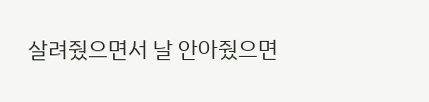살려줬으면서 날 안아줬으면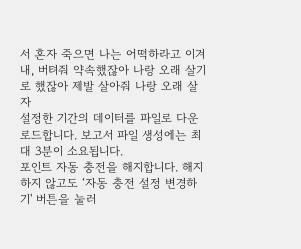서 혼자 죽으면 나는 어떡하라고 이겨내, 버텨줘 약속했잖아 나랑 오래 살기로 했잖아 제발 살아줘 나랑 오래 살자
설정한 기간의 데이터를 파일로 다운로드합니다. 보고서 파일 생성에는 최대 3분이 소요됩니다.
포인트 자동 충전을 해지합니다. 해지하지 않고도 ‘자동 충전 설정 변경하기' 버튼을 눌러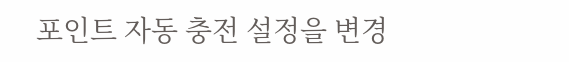포인트 자동 충전 설정을 변경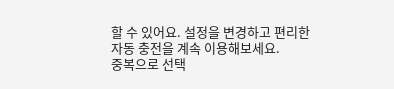할 수 있어요. 설정을 변경하고 편리한 자동 충전을 계속 이용해보세요.
중복으로 선택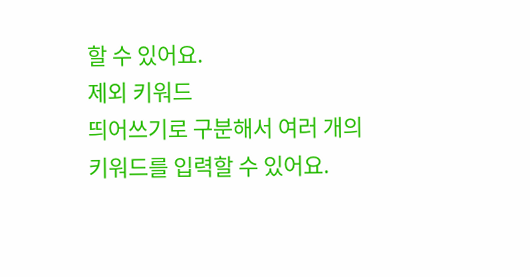할 수 있어요.
제외 키워드
띄어쓰기로 구분해서 여러 개의 키워드를 입력할 수 있어요.